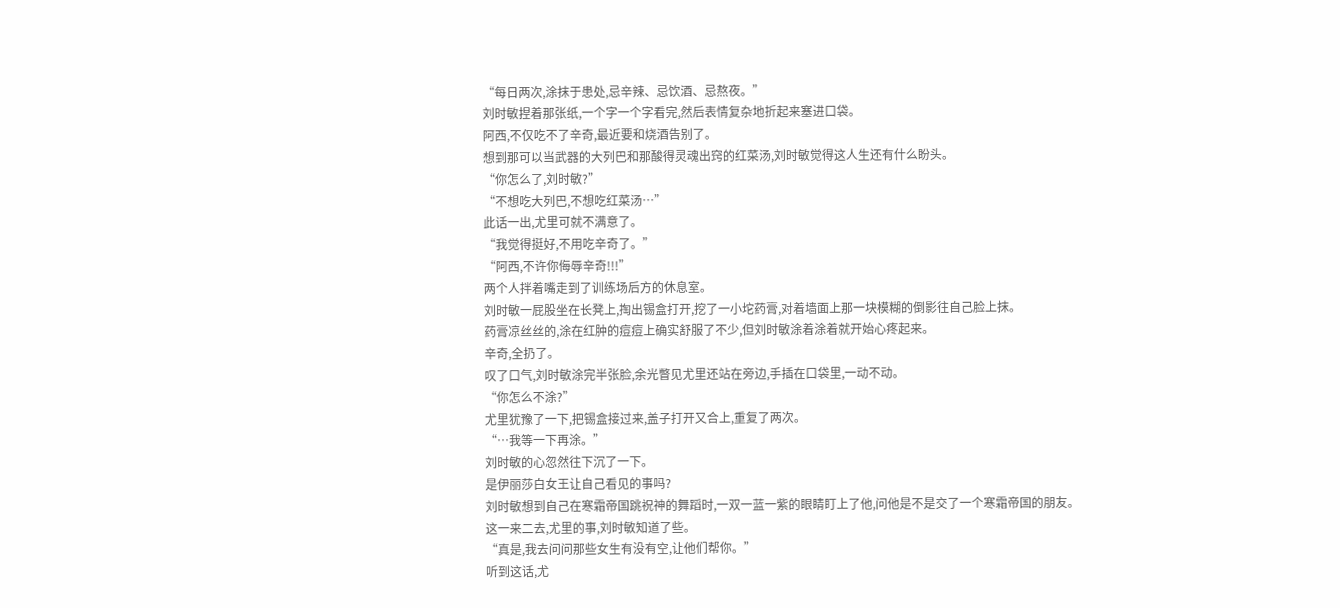“每日两次,涂抹于患处,忌辛辣、忌饮酒、忌熬夜。”
刘时敏捏着那张纸,一个字一个字看完,然后表情复杂地折起来塞进口袋。
阿西,不仅吃不了辛奇,最近要和烧酒告别了。
想到那可以当武器的大列巴和那酸得灵魂出窍的红菜汤,刘时敏觉得这人生还有什么盼头。
“你怎么了,刘时敏?”
“不想吃大列巴,不想吃红菜汤…”
此话一出,尤里可就不满意了。
“我觉得挺好,不用吃辛奇了。”
“阿西,不许你侮辱辛奇!!!”
两个人拌着嘴走到了训练场后方的休息室。
刘时敏一屁股坐在长凳上,掏出锡盒打开,挖了一小坨药膏,对着墙面上那一块模糊的倒影往自己脸上抹。
药膏凉丝丝的,涂在红肿的痘痘上确实舒服了不少,但刘时敏涂着涂着就开始心疼起来。
辛奇,全扔了。
叹了口气,刘时敏涂完半张脸,余光瞥见尤里还站在旁边,手插在口袋里,一动不动。
“你怎么不涂?”
尤里犹豫了一下,把锡盒接过来,盖子打开又合上,重复了两次。
“…我等一下再涂。”
刘时敏的心忽然往下沉了一下。
是伊丽莎白女王让自己看见的事吗?
刘时敏想到自己在寒霜帝国跳祝神的舞蹈时,一双一蓝一紫的眼睛盯上了他,问他是不是交了一个寒霜帝国的朋友。
这一来二去,尤里的事,刘时敏知道了些。
“真是,我去问问那些女生有没有空,让他们帮你。”
听到这话,尤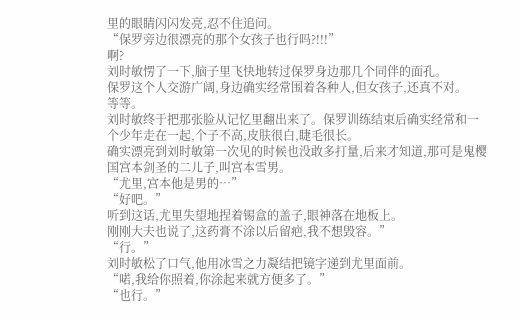里的眼睛闪闪发亮,忍不住追问。
“保罗旁边很漂亮的那个女孩子也行吗?!!!”
啊?
刘时敏愣了一下,脑子里飞快地转过保罗身边那几个同伴的面孔。
保罗这个人交游广阔,身边确实经常围着各种人,但女孩子,还真不对。
等等。
刘时敏终于把那张脸从记忆里翻出来了。保罗训练结束后确实经常和一个少年走在一起,个子不高,皮肤很白,睫毛很长。
确实漂亮到刘时敏第一次见的时候也没敢多打量,后来才知道,那可是鬼樱国宫本剑圣的二儿子,叫宫本雪男。
“尤里,宫本他是男的…”
“好吧。”
听到这话,尤里失望地捏着锡盒的盖子,眼神落在地板上。
刚刚大夫也说了,这药膏不涂以后留疤,我不想毁容。”
“行。”
刘时敏松了口气,他用冰雪之力凝结把镜字递到尤里面前。
“喏,我给你照着,你涂起来就方便多了。”
“也行。”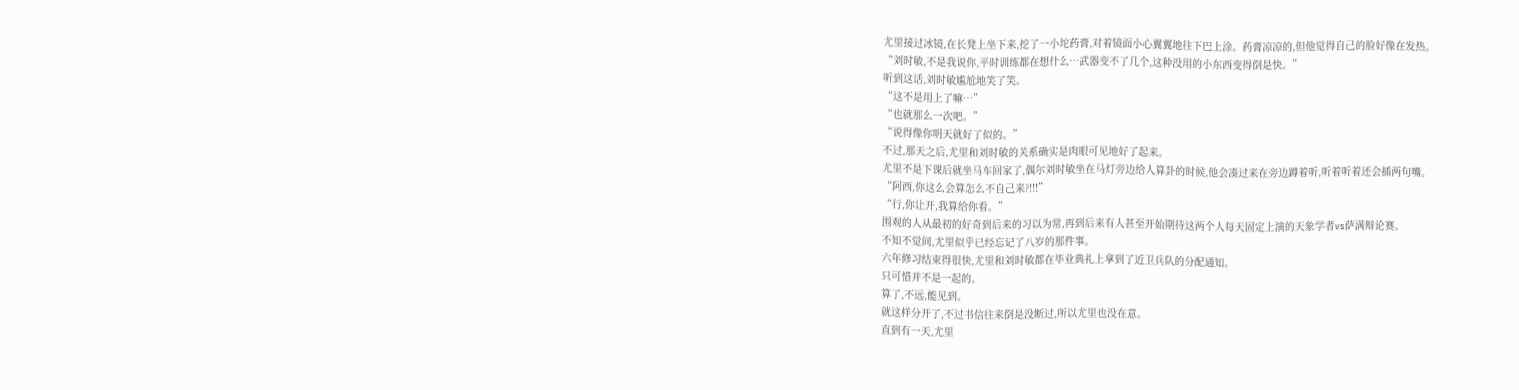尤里接过冰镜,在长凳上坐下来,挖了一小坨药膏,对着镜面小心翼翼地往下巴上涂。药膏凉凉的,但他觉得自己的脸好像在发热。
“刘时敏,不是我说你,平时训练都在想什么…武器变不了几个,这种没用的小东西变得倒是快。”
听到这话,刘时敏尴尬地笑了笑。
“这不是用上了嘛…”
“也就那么一次吧。”
“说得像你明天就好了似的。”
不过,那天之后,尤里和刘时敏的关系确实是肉眼可见地好了起来。
尤里不是下课后就坐马车回家了,偶尔刘时敏坐在马灯旁边给人算卦的时候,他会凑过来在旁边蹲着听,听着听着还会插两句嘴。
“阿西,你这么会算怎么不自己来?!!!”
“行,你让开,我算给你看。”
围观的人从最初的好奇到后来的习以为常,再到后来有人甚至开始期待这两个人每天固定上演的天象学者vs萨满辩论赛。
不知不觉间,尤里似乎已经忘记了八岁的那件事。
六年修习结束得很快,尤里和刘时敏都在毕业典礼上拿到了近卫兵队的分配通知。
只可惜并不是一起的。
算了,不远,能见到。
就这样分开了,不过书信往来倒是没断过,所以尤里也没在意。
直到有一天,尤里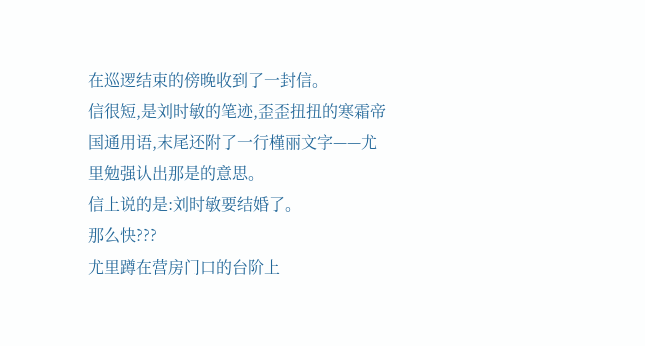在巡逻结束的傍晚收到了一封信。
信很短,是刘时敏的笔迹,歪歪扭扭的寒霜帝国通用语,末尾还附了一行槿丽文字——尤里勉强认出那是的意思。
信上说的是:刘时敏要结婚了。
那么快???
尤里蹲在营房门口的台阶上